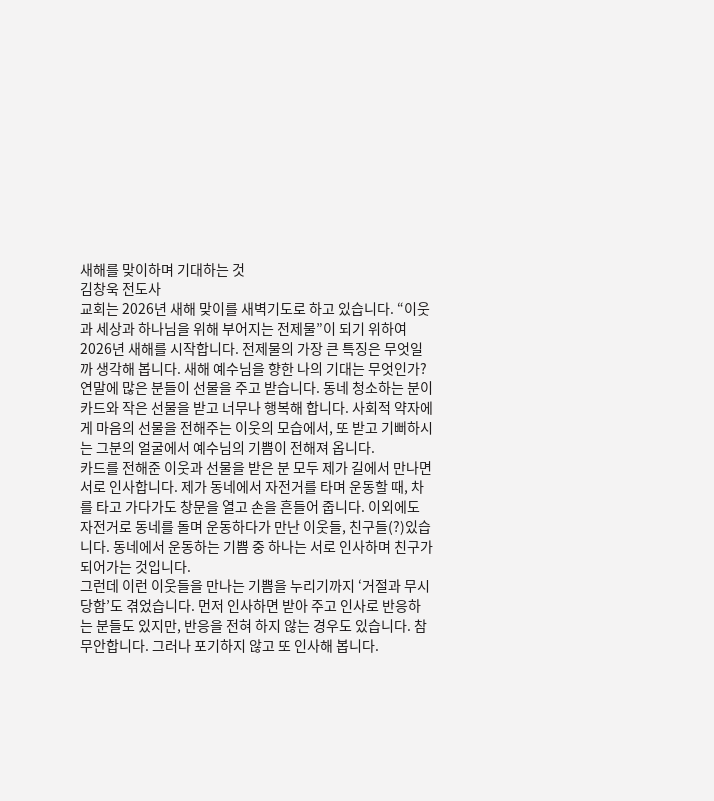새해를 맞이하며 기대하는 것
김창욱 전도사
교회는 2026년 새해 맞이를 새벽기도로 하고 있습니다. “이웃과 세상과 하나님을 위해 부어지는 전제물”이 되기 위하여 2026년 새해를 시작합니다. 전제물의 가장 큰 특징은 무엇일까 생각해 봅니다. 새해 예수님을 향한 나의 기대는 무엇인가?
연말에 많은 분들이 선물을 주고 받습니다. 동네 청소하는 분이 카드와 작은 선물을 받고 너무나 행복해 합니다. 사회적 약자에게 마음의 선물을 전해주는 이웃의 모습에서, 또 받고 기뻐하시는 그분의 얼굴에서 예수님의 기쁨이 전해져 옵니다.
카드를 전해준 이웃과 선물을 받은 분 모두 제가 길에서 만나면 서로 인사합니다. 제가 동네에서 자전거를 타며 운동할 때, 차를 타고 가다가도 창문을 열고 손을 흔들어 줍니다. 이외에도 자전거로 동네를 돌며 운동하다가 만난 이웃들, 친구들(?)있습니다. 동네에서 운동하는 기쁨 중 하나는 서로 인사하며 친구가 되어가는 것입니다.
그런데 이런 이웃들을 만나는 기쁨을 누리기까지 ‘거절과 무시당함’도 겪었습니다. 먼저 인사하면 받아 주고 인사로 반응하는 분들도 있지만, 반응을 전혀 하지 않는 경우도 있습니다. 참 무안합니다. 그러나 포기하지 않고 또 인사해 봅니다.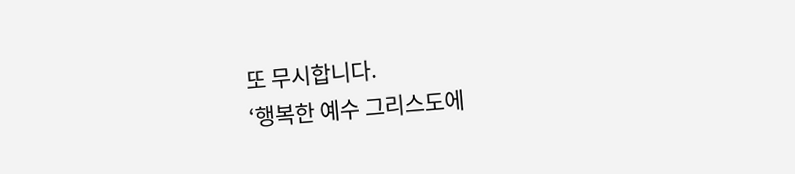또 무시합니다.
‘행복한 예수 그리스도에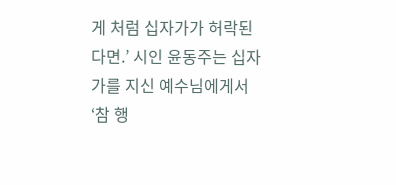게 처럼 십자가가 허락된다면.’ 시인 윤동주는 십자가를 지신 예수님에게서 ‘참 행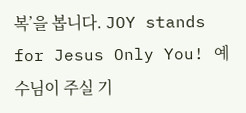복’을 봅니다. JOY stands for Jesus Only You! 예수님이 주실 기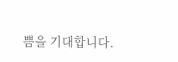쁨을 기대합니다.